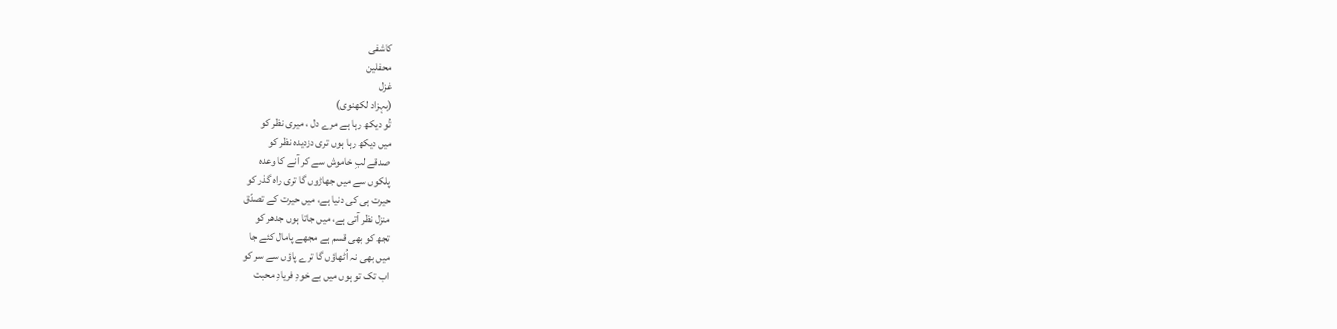کاشفی
محفلین
غزل
(بہزاد لکھنوی)
تُو دیکھ رہا ہے مرے دل ، میری نظر کو
میں دیکھ رہا ہوں تری دزدیدہ نظر کو
صدقے لبِ خاموش سے کر آنے کا وعدہ
پلکوں سے میں جھاڑوں گا تری راہ گذر کو
حیرت ہی کی دنیا ہے، میں حیرت کے تصدّق
منزل نظر آتی ہے، میں جاتا ہوں جدھر کو
تجھ کو بھی قسم ہے مجھے پامال کئے جا
میں بھی نہ اُٹھاؤں گا ترے پاؤں سے سر کو
اب تک تو ہوں میں بے خودِ فریادِ محبت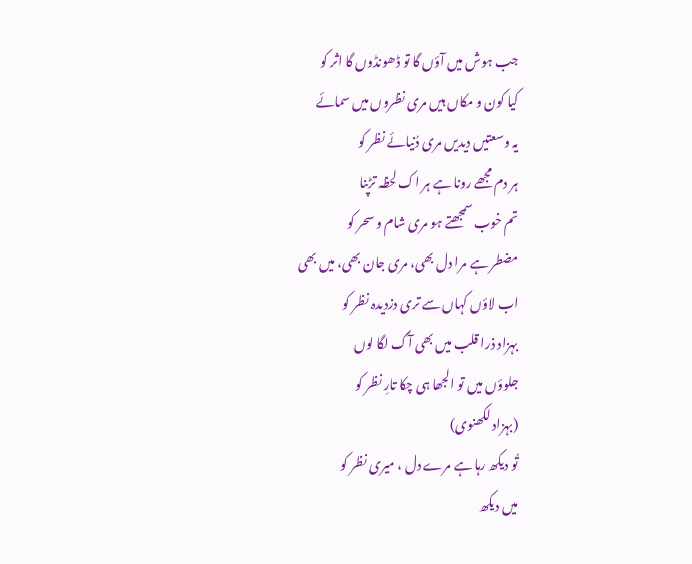جب ہوش میں آؤں گا تو ڈھونڈوں گا اثر کو
کیا کون و مکاں ہیں مری نظروں میں سمائے
یہ وسعتیں دیدیں مری دُنیائے نظر کو
ہر دم مجھے رونا ہے ہر اک لحظہ تڑپنا
تم خوب سمجھتے ہو مری شام و سحر کو
مضطر ہے مرا دل بھی، مری جان بھی، میں بھی
اب لاؤں کہاں سے تری دزدیدہ نظر کو
بہزاد ذرا قلب میں بھی آگ لگا لوں
جلوؤں میں تو الجھا ہی چکا تارِ نظر کو
(بہزاد لکھنوی)
تُو دیکھ رہا ہے مرے دل ، میری نظر کو
میں دیکھ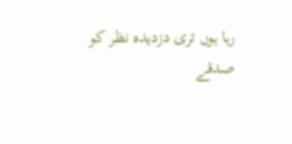رہا ہوں تری دزدیدہ نظر کو
صدقے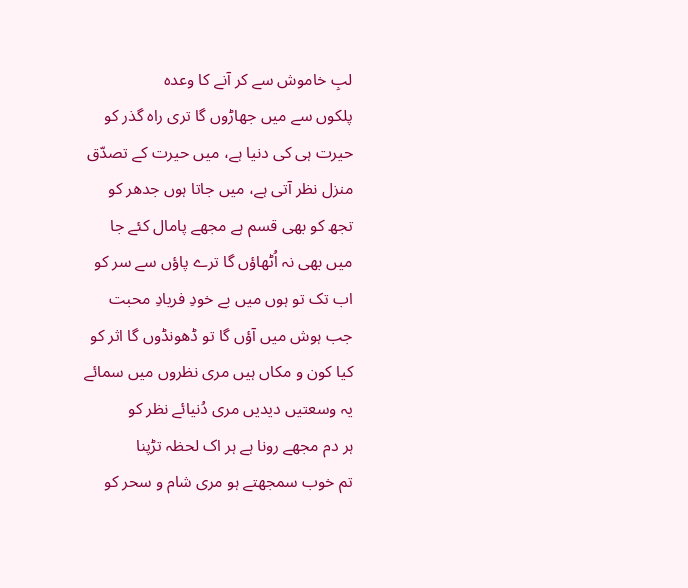لبِ خاموش سے کر آنے کا وعدہ
پلکوں سے میں جھاڑوں گا تری راہ گذر کو
حیرت ہی کی دنیا ہے، میں حیرت کے تصدّق
منزل نظر آتی ہے، میں جاتا ہوں جدھر کو
تجھ کو بھی قسم ہے مجھے پامال کئے جا
میں بھی نہ اُٹھاؤں گا ترے پاؤں سے سر کو
اب تک تو ہوں میں بے خودِ فریادِ محبت
جب ہوش میں آؤں گا تو ڈھونڈوں گا اثر کو
کیا کون و مکاں ہیں مری نظروں میں سمائے
یہ وسعتیں دیدیں مری دُنیائے نظر کو
ہر دم مجھے رونا ہے ہر اک لحظہ تڑپنا
تم خوب سمجھتے ہو مری شام و سحر کو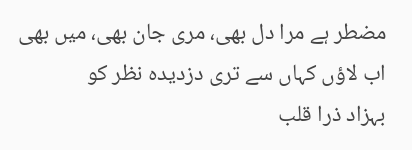مضطر ہے مرا دل بھی، مری جان بھی، میں بھی
اب لاؤں کہاں سے تری دزدیدہ نظر کو
بہزاد ذرا قلب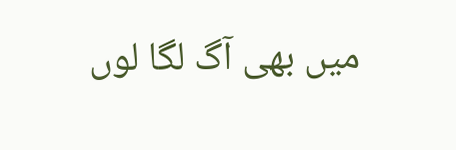میں بھی آگ لگا لوں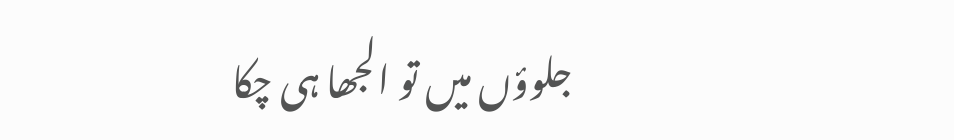جلوؤں میں تو الجھا ہی چکا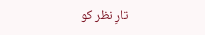تارِ نظر کو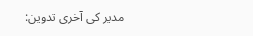مدیر کی آخری تدوین: